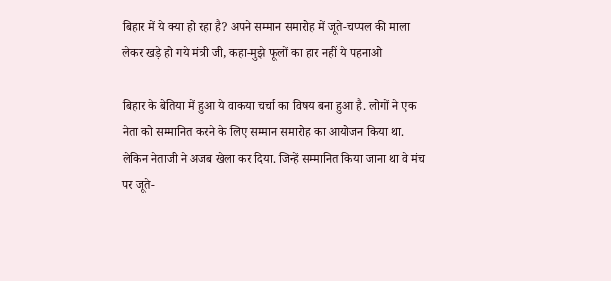बिहार में ये क्या हो रहा है? अपने सम्मान समारोह में जूते-चप्पल की माला लेकर खड़े हो गये मंत्री जी, कहा-मुझे फूलों का हार नहीं ये पहनाओ

बिहार के बेतिया में हुआ ये वाकया चर्चा का विषय बना हुआ है. लोगों ने एक नेता को सम्मानित करने के लिए सम्मान समारोह का आयोजन किया था. लेकिन नेताजी ने अजब खेला कर दिया. जिन्हें सम्मानित किया जाना था वे मंच पर जूते-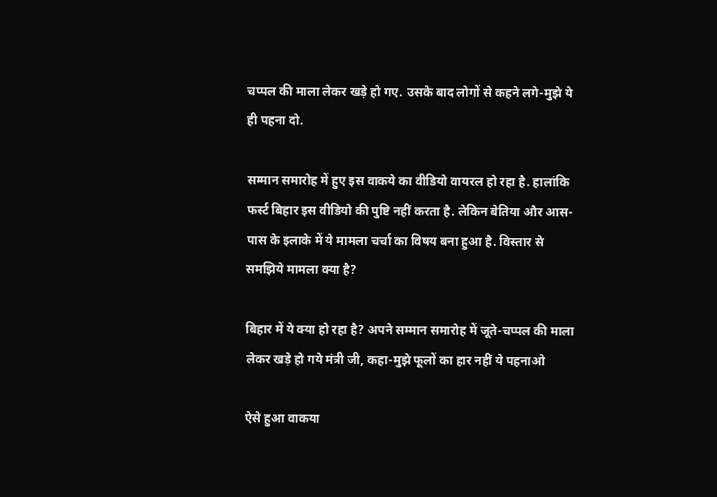चप्पल की माला लेकर खड़े हो गए. उसके बाद लोगों से कहने लगे-मुझे ये ही पहना दो.

सम्मान समारोह में हुए इस वाकये का वीडियो वायरल हो रहा है. हालांकि फर्स्ट बिहार इस वीडियो की पुष्टि नहीं करता है. लेकिन बेतिया और आस-पास के इलाके में ये मामला चर्चा का विषय बना हुआ है. विस्तार से समझिये मामला क्या है?

बिहार में ये क्या हो रहा है? अपने सम्मान समारोह में जूते-चप्पल की माला लेकर खड़े हो गये मंत्री जी, कहा-मुझे फूलों का हार नहीं ये पहनाओ

ऐसे हुआ वाकया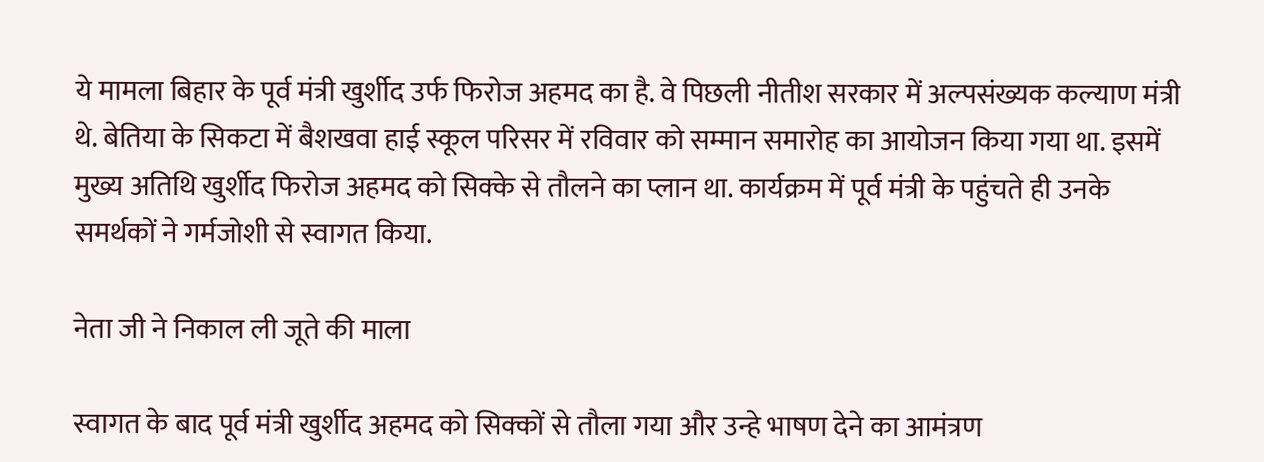ये मामला बिहार के पूर्व मंत्री खुर्शीद उर्फ फिरोज अहमद का है. वे पिछली नीतीश सरकार में अल्पसंख्यक कल्याण मंत्री थे. बेतिया के सिकटा में बैशखवा हाई स्कूल परिसर में रविवार को सम्मान समारोह का आयोजन किया गया था. इसमें मुख्य अतिथि खुर्शीद फिरोज अहमद को सिक्के से तौलने का प्लान था. कार्यक्रम में पूर्व मंत्री के पहुंचते ही उनके समर्थकों ने गर्मजोशी से स्वागत किया.

नेता जी ने निकाल ली जूते की माला

स्वागत के बाद पूर्व मंत्री खुर्शीद अहमद को सिक्कों से तौला गया और उन्हे भाषण देने का आमंत्रण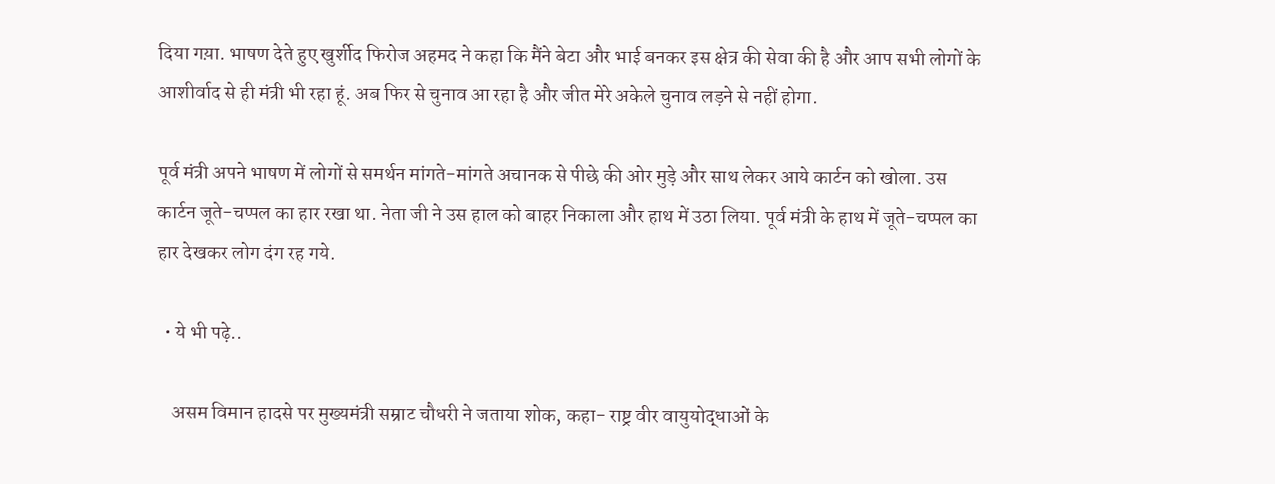दिया गय़ा. भाषण देते हुए खुर्शीद फिरोज अहमद ने कहा कि मैंने बेटा और भाई बनकर इस क्षेत्र की सेवा की है और आप सभी लोगों के आशीर्वाद से ही मंत्री भी रहा हूं. अब फिर से चुनाव आ रहा है और जीत मेरे अकेले चुनाव लड़ने से नहीं होगा.

पूर्व मंत्री अपने भाषण में लोगों से समर्थन मांगते-मांगते अचानक से पीछे की ओर मुड़े और साथ लेकर आये कार्टन को खोला. उस कार्टन जूते-चप्पल का हार रखा था. नेता जी ने उस हाल को बाहर निकाला और हाथ में उठा लिया. पूर्व मंत्री के हाथ में जूते-चप्पल का हार देखकर लोग दंग रह गये.

  • ये भी पढ़े..

    असम विमान हादसे पर मुख्यमंत्री सम्राट चौधरी ने जताया शोक, कहा- राष्ट्र वीर वायुयोद्धाओं के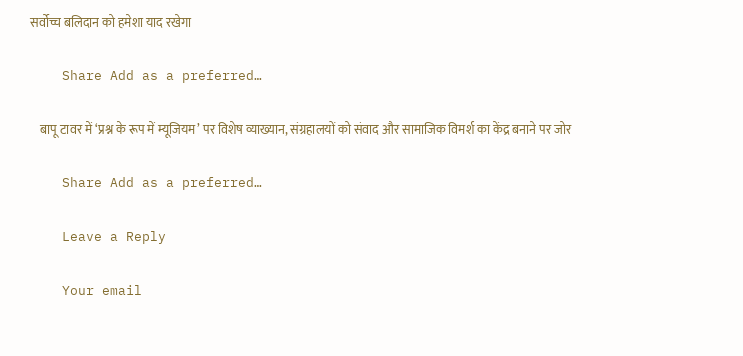सर्वोच्च बलिदान को हमेशा याद रखेगा

    Share Add as a preferred…

    बापू टावर में ‘प्रश्न के रूप में म्यूजियम’ पर विशेष व्याख्यान, संग्रहालयों को संवाद और सामाजिक विमर्श का केंद्र बनाने पर जोर

    Share Add as a preferred…

    Leave a Reply

    Your email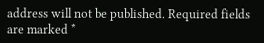address will not be published. Required fields are marked *